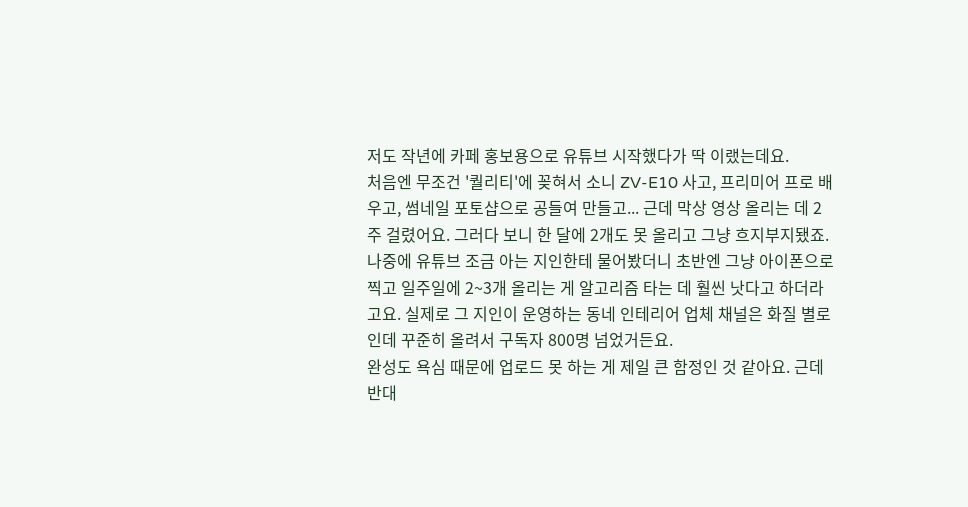저도 작년에 카페 홍보용으로 유튜브 시작했다가 딱 이랬는데요.
처음엔 무조건 '퀄리티'에 꽂혀서 소니 ZV-E10 사고, 프리미어 프로 배우고, 썸네일 포토샵으로 공들여 만들고... 근데 막상 영상 올리는 데 2주 걸렸어요. 그러다 보니 한 달에 2개도 못 올리고 그냥 흐지부지됐죠.
나중에 유튜브 조금 아는 지인한테 물어봤더니 초반엔 그냥 아이폰으로 찍고 일주일에 2~3개 올리는 게 알고리즘 타는 데 훨씬 낫다고 하더라고요. 실제로 그 지인이 운영하는 동네 인테리어 업체 채널은 화질 별로인데 꾸준히 올려서 구독자 800명 넘었거든요.
완성도 욕심 때문에 업로드 못 하는 게 제일 큰 함정인 것 같아요. 근데 반대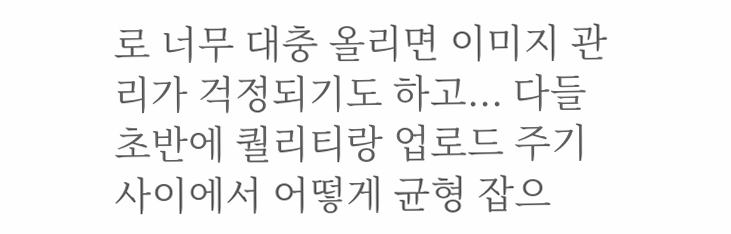로 너무 대충 올리면 이미지 관리가 걱정되기도 하고... 다들 초반에 퀄리티랑 업로드 주기 사이에서 어떻게 균형 잡으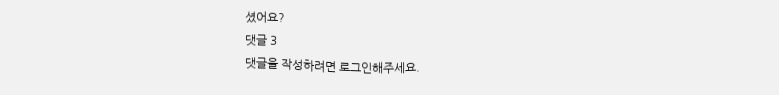셨어요?
댓글 3
댓글을 작성하려면 로그인해주세요.